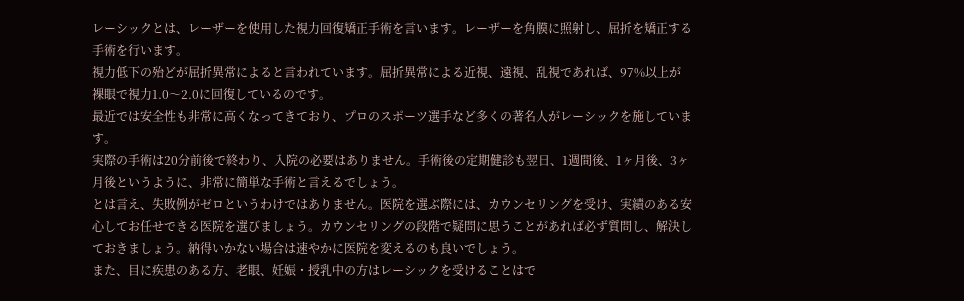レーシックとは、レーザーを使用した視力回復矯正手術を言います。レーザーを角膜に照射し、屈折を矯正する手術を行います。
視力低下の殆どが屈折異常によると言われています。屈折異常による近視、遠視、乱視であれば、97%以上が裸眼で視力1.0〜2.0に回復しているのです。
最近では安全性も非常に高くなってきており、プロのスポーツ選手など多くの著名人がレーシックを施しています。
実際の手術は20分前後で終わり、入院の必要はありません。手術後の定期健診も翌日、1週間後、1ヶ月後、3ヶ月後というように、非常に簡単な手術と言えるでしょう。
とは言え、失敗例がゼロというわけではありません。医院を選ぶ際には、カウンセリングを受け、実績のある安心してお任せできる医院を選びましょう。カウンセリングの段階で疑問に思うことがあれば必ず質問し、解決しておきましょう。納得いかない場合は速やかに医院を変えるのも良いでしょう。
また、目に疾患のある方、老眼、妊娠・授乳中の方はレーシックを受けることはで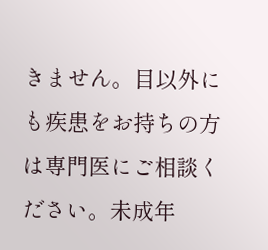きません。目以外にも疾患をお持ちの方は専門医にご相談ください。未成年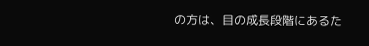の方は、目の成長段階にあるた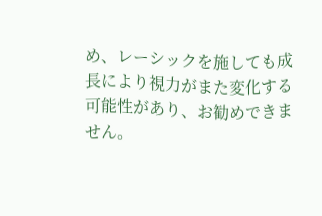め、レーシックを施しても成長により視力がまた変化する可能性があり、お勧めできません。